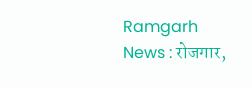Ramgarh News : रोजगार,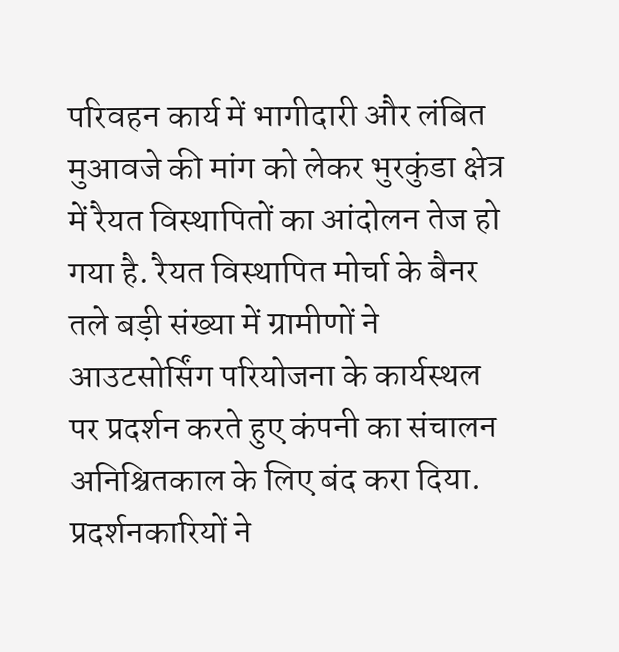परिवहन कार्य में भागीदारी और लंबित मुआवजे की मांग को लेकर भुरकुंडा क्षेत्र में रैयत विस्थापितों का आंदोलन तेज हो गया है. रैयत विस्थापित मोर्चा के बैनर तले बड़ी संख्या में ग्रामीणों ने आउटसोर्सिंग परियोजना के कार्यस्थल पर प्रदर्शन करते हुए कंपनी का संचालन अनिश्चितकाल के लिए बंद करा दिया. प्रदर्शनकारियों ने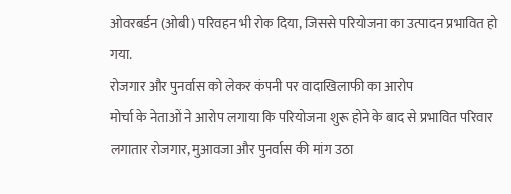ओवरबर्डन (ओबी) परिवहन भी रोक दिया, जिससे परियोजना का उत्पादन प्रभावित हो गया.
रोजगार और पुनर्वास को लेकर कंपनी पर वादाखिलाफी का आरोप
मोर्चा के नेताओं ने आरोप लगाया कि परियोजना शुरू होने के बाद से प्रभावित परिवार लगातार रोजगार, मुआवजा और पुनर्वास की मांग उठा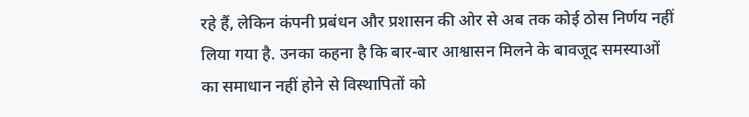रहे हैं, लेकिन कंपनी प्रबंधन और प्रशासन की ओर से अब तक कोई ठोस निर्णय नहीं लिया गया है. उनका कहना है कि बार-बार आश्वासन मिलने के बावजूद समस्याओं का समाधान नहीं होने से विस्थापितों को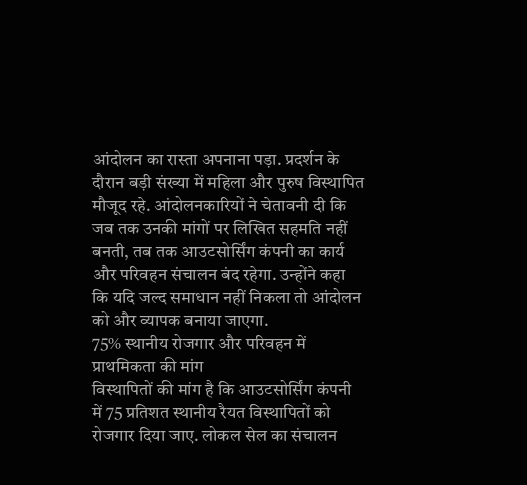आंदोलन का रास्ता अपनाना पड़ा. प्रदर्शन के दौरान बड़ी संख्या में महिला और पुरुष विस्थापित मौजूद रहे. आंदोलनकारियों ने चेतावनी दी कि जब तक उनकी मांगों पर लिखित सहमति नहीं बनती, तब तक आउटसोर्सिंग कंपनी का कार्य और परिवहन संचालन बंद रहेगा. उन्होंने कहा कि यदि जल्द समाधान नहीं निकला तो आंदोलन को और व्यापक बनाया जाएगा.
75% स्थानीय रोजगार और परिवहन में प्राथमिकता की मांग
विस्थापितों की मांग है कि आउटसोर्सिंग कंपनी में 75 प्रतिशत स्थानीय रैयत विस्थापितों को रोजगार दिया जाए. लोकल सेल का संचालन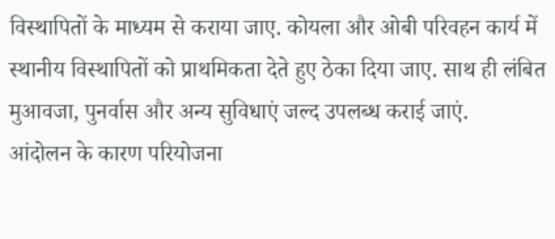विस्थापितों के माध्यम से कराया जाए. कोयला और ओबी परिवहन कार्य में स्थानीय विस्थापितों को प्राथमिकता देते हुए ठेका दिया जाए. साथ ही लंबित मुआवजा, पुनर्वास और अन्य सुविधाएं जल्द उपलब्ध कराई जाएं.
आंदोलन के कारण परियोजना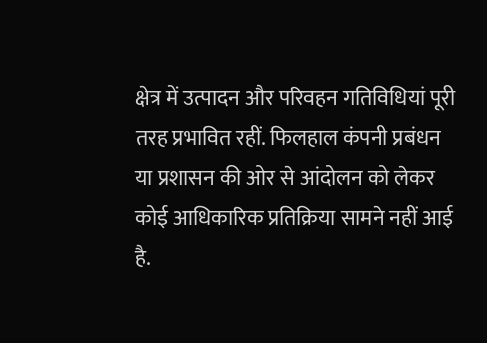क्षेत्र में उत्पादन और परिवहन गतिविधियां पूरी तरह प्रभावित रहीं. फिलहाल कंपनी प्रबंधन या प्रशासन की ओर से आंदोलन को लेकर कोई आधिकारिक प्रतिक्रिया सामने नहीं आई है.